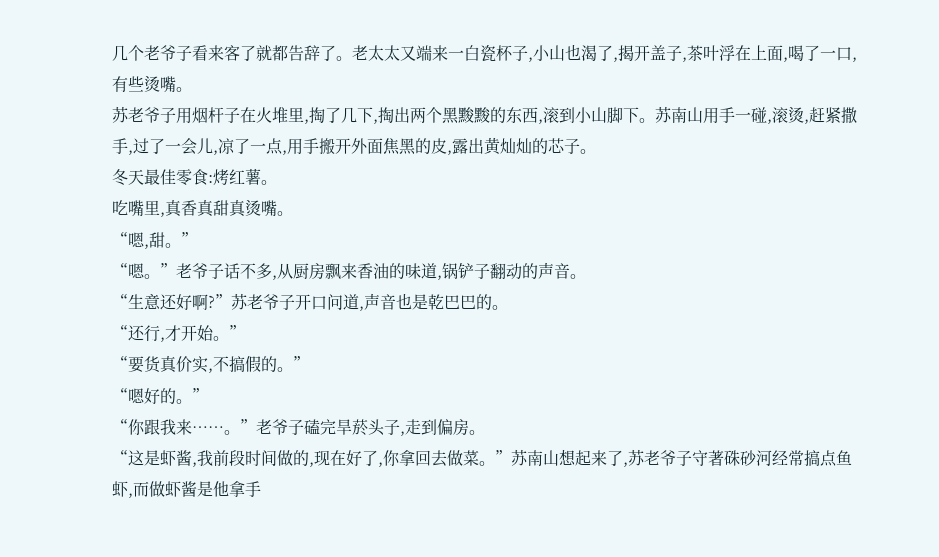几个老爷子看来客了就都告辞了。老太太又端来一白瓷杯子,小山也渴了,揭开盖子,茶叶浮在上面,喝了一口,有些烫嘴。
苏老爷子用烟杆子在火堆里,掏了几下,掏出两个黑黢黢的东西,滚到小山脚下。苏南山用手一碰,滚烫,赶紧撒手,过了一会儿,凉了一点,用手搬开外面焦黑的皮,露出黄灿灿的芯子。
冬天最佳零食:烤红薯。
吃嘴里,真香真甜真烫嘴。
“嗯,甜。”
“嗯。”老爷子话不多,从厨房飘来香油的味道,锅铲子翻动的声音。
“生意还好啊?”苏老爷子开口问道,声音也是乾巴巴的。
“还行,才开始。”
“要货真价实,不搞假的。”
“嗯好的。”
“你跟我来……。”老爷子磕完旱菸头子,走到偏房。
“这是虾酱,我前段时间做的,现在好了,你拿回去做菜。”苏南山想起来了,苏老爷子守著硃砂河经常搞点鱼虾,而做虾酱是他拿手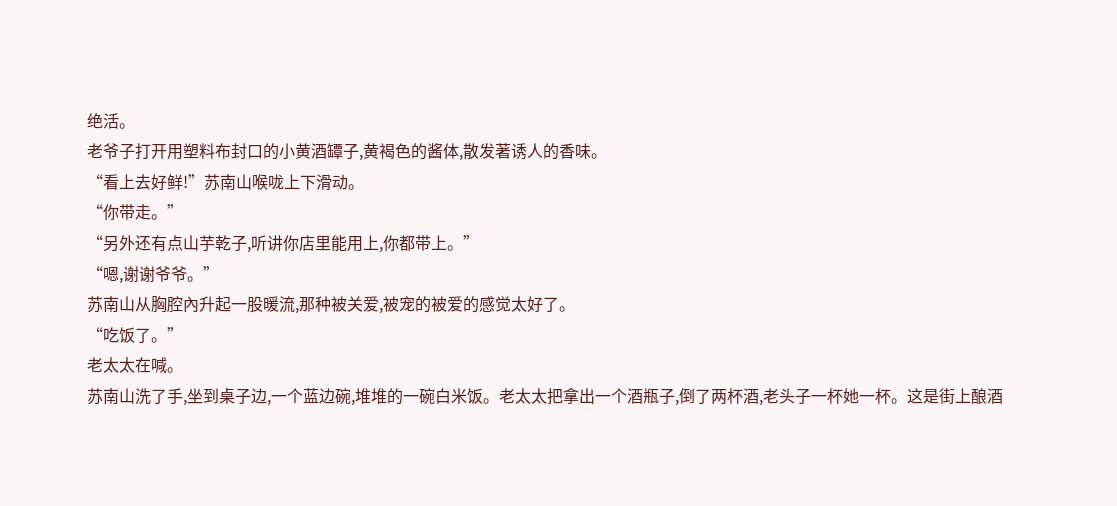绝活。
老爷子打开用塑料布封口的小黄酒罈子,黄褐色的酱体,散发著诱人的香味。
“看上去好鲜!”苏南山喉咙上下滑动。
“你带走。”
“另外还有点山芋乾子,听讲你店里能用上,你都带上。”
“嗯,谢谢爷爷。”
苏南山从胸腔內升起一股暖流,那种被关爱,被宠的被爱的感觉太好了。
“吃饭了。”
老太太在喊。
苏南山洗了手,坐到桌子边,一个蓝边碗,堆堆的一碗白米饭。老太太把拿出一个酒瓶子,倒了两杯酒,老头子一杯她一杯。这是街上酿酒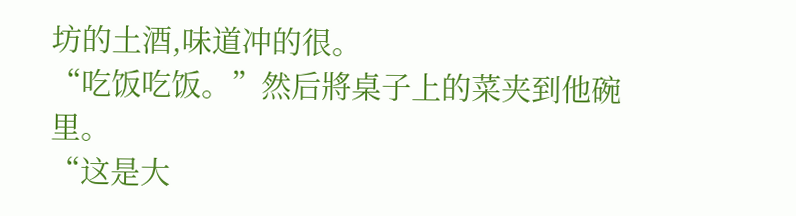坊的土酒,味道冲的很。
“吃饭吃饭。”然后將桌子上的菜夹到他碗里。
“这是大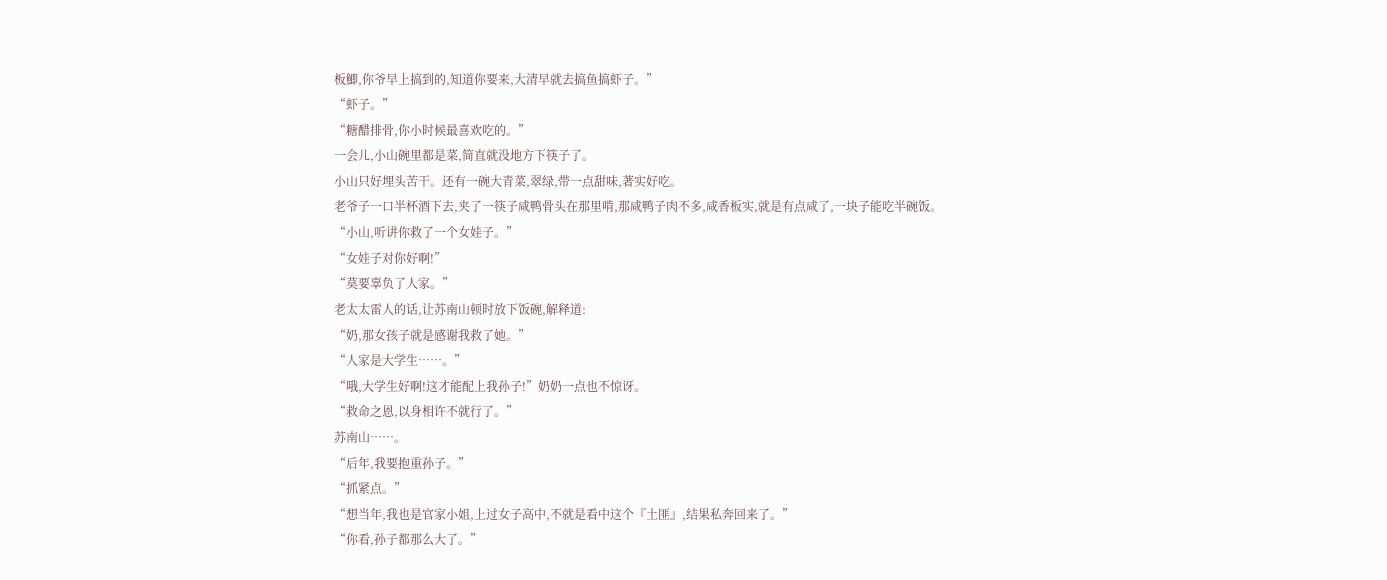板鯽,你爷早上搞到的,知道你要来,大清早就去搞鱼搞虾子。”
“虾子。”
“糖醋排骨,你小时候最喜欢吃的。”
一会儿,小山碗里都是菜,简直就没地方下筷子了。
小山只好埋头苦干。还有一碗大青菜,翠绿,带一点甜味,著实好吃。
老爷子一口半杯酒下去,夹了一筷子咸鸭骨头在那里啃,那咸鸭子肉不多,咸香板实,就是有点咸了,一块子能吃半碗饭。
“小山,听讲你救了一个女娃子。”
“女娃子对你好啊!”
“莫要辜负了人家。”
老太太雷人的话,让苏南山顿时放下饭碗,解释道:
“奶,那女孩子就是感谢我救了她。”
“人家是大学生……。”
“哦,大学生好啊!这才能配上我孙子!”奶奶一点也不惊讶。
“救命之恩,以身相许不就行了。”
苏南山……。
“后年,我要抱重孙子。”
“抓紧点。”
“想当年,我也是官家小姐,上过女子高中,不就是看中这个『土匪』,结果私奔回来了。”
“你看,孙子都那么大了。”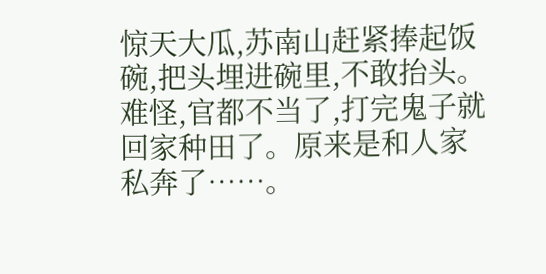惊天大瓜,苏南山赶紧捧起饭碗,把头埋进碗里,不敢抬头。难怪,官都不当了,打完鬼子就回家种田了。原来是和人家私奔了……。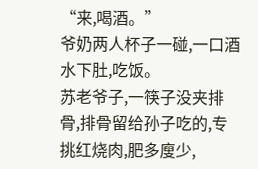“来,喝酒。”
爷奶两人杯子一碰,一口酒水下肚,吃饭。
苏老爷子,一筷子没夹排骨,排骨留给孙子吃的,专挑红烧肉,肥多廋少,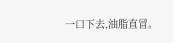一口下去,油脂直冒。